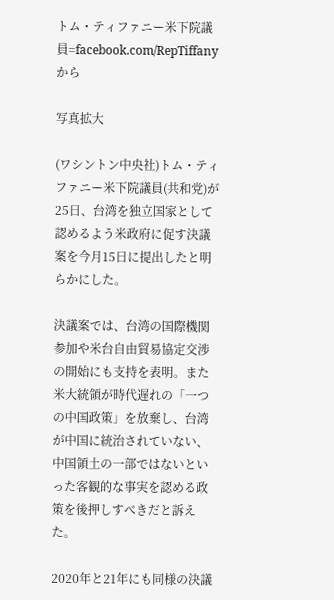トム・ティファニー米下院議員=facebook.com/RepTiffanyから

写真拡大

(ワシントン中央社)トム・ティファニー米下院議員(共和党)が25日、台湾を独立国家として認めるよう米政府に促す決議案を今月15日に提出したと明らかにした。

決議案では、台湾の国際機関参加や米台自由貿易協定交渉の開始にも支持を表明。また米大統領が時代遅れの「一つの中国政策」を放棄し、台湾が中国に統治されていない、中国領土の一部ではないといった客観的な事実を認める政策を後押しすべきだと訴えた。

2020年と21年にも同様の決議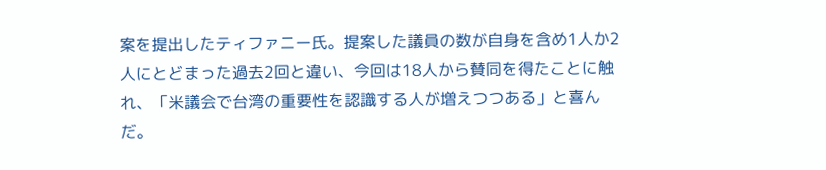案を提出したティファニー氏。提案した議員の数が自身を含め1人か2人にとどまった過去2回と違い、今回は18人から賛同を得たことに触れ、「米議会で台湾の重要性を認識する人が増えつつある」と喜んだ。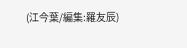(江今葉/編集:羅友辰)